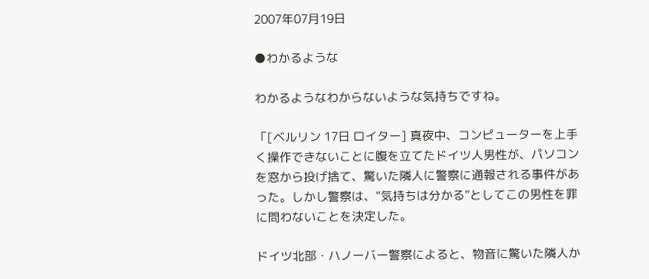2007年07月19日

●わかるような

わかるようなわからないような気持ちですね。

「[ベルリン 17日 ロイター] 真夜中、コンピューターを上手く操作できないことに腹を立てたドイツ人男性が、パソコンを窓から投げ捨て、驚いた隣人に警察に通報される事件があった。しかし警察は、“気持ちは分かる”としてこの男性を罪に問わないことを決定した。

ドイツ北部・ハノーバー警察によると、物音に驚いた隣人か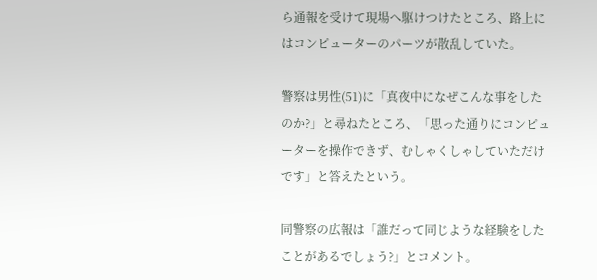ら通報を受けて現場へ駆けつけたところ、路上にはコンピューターのパーツが散乱していた。

警察は男性(51)に「真夜中になぜこんな事をしたのか?」と尋ねたところ、「思った通りにコンピューターを操作できず、むしゃくしゃしていただけです」と答えたという。

同警察の広報は「誰だって同じような経験をしたことがあるでしょう?」とコメント。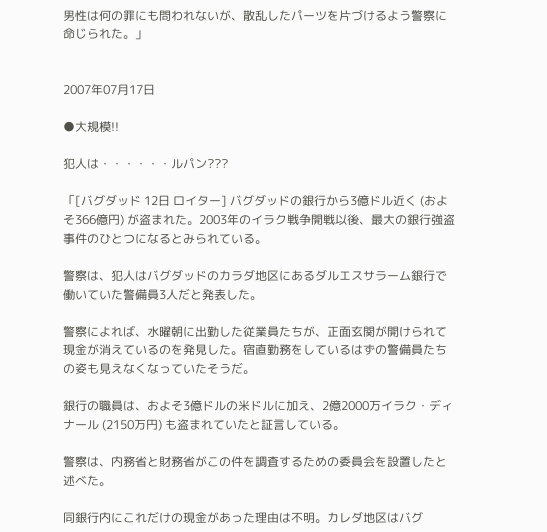男性は何の罪にも問われないが、散乱したパーツを片づけるよう警察に命じられた。」


2007年07月17日

●大規模!!

犯人は・・・・・・ルパン???

「[バグダッド 12日 ロイター] バグダッドの銀行から3億ドル近く (およそ366億円) が盗まれた。2003年のイラク戦争開戦以後、最大の銀行強盗事件のひとつになるとみられている。

警察は、犯人はバグダッドのカラダ地区にあるダルエスサラーム銀行で働いていた警備員3人だと発表した。

警察によれば、水曜朝に出勤した従業員たちが、正面玄関が開けられて現金が消えているのを発見した。宿直勤務をしているはずの警備員たちの姿も見えなくなっていたそうだ。

銀行の職員は、およそ3億ドルの米ドルに加え、2億2000万イラク・ディナール (2150万円) も盗まれていたと証言している。

警察は、内務省と財務省がこの件を調査するための委員会を設置したと述べた。

同銀行内にこれだけの現金があった理由は不明。カレダ地区はバグ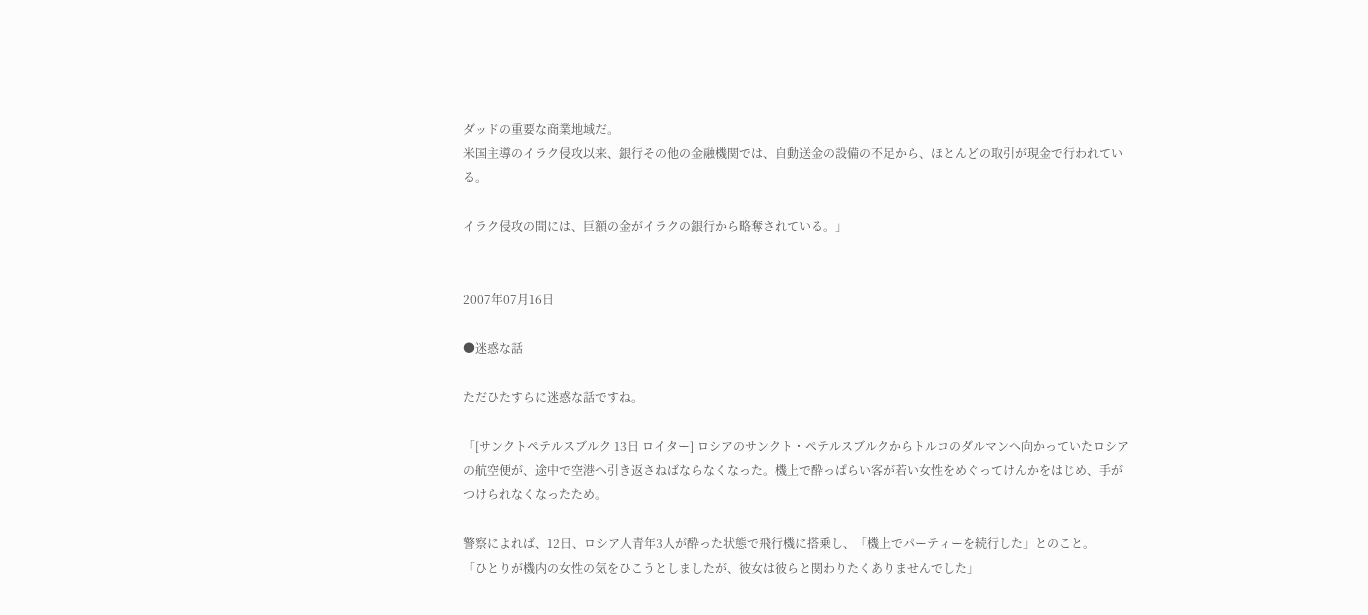ダッドの重要な商業地域だ。
米国主導のイラク侵攻以来、銀行その他の金融機関では、自動送金の設備の不足から、ほとんどの取引が現金で行われている。

イラク侵攻の間には、巨額の金がイラクの銀行から略奪されている。」


2007年07月16日

●迷惑な話

ただひたすらに迷惑な話ですね。

「[サンクトペテルスブルク 13日 ロイター] ロシアのサンクト・ペテルスブルクからトルコのダルマンへ向かっていたロシアの航空便が、途中で空港へ引き返さねばならなくなった。機上で酔っぱらい客が若い女性をめぐってけんかをはじめ、手がつけられなくなったため。

警察によれば、12日、ロシア人青年3人が酔った状態で飛行機に搭乗し、「機上でパーティーを続行した」とのこと。
「ひとりが機内の女性の気をひこうとしましたが、彼女は彼らと関わりたくありませんでした」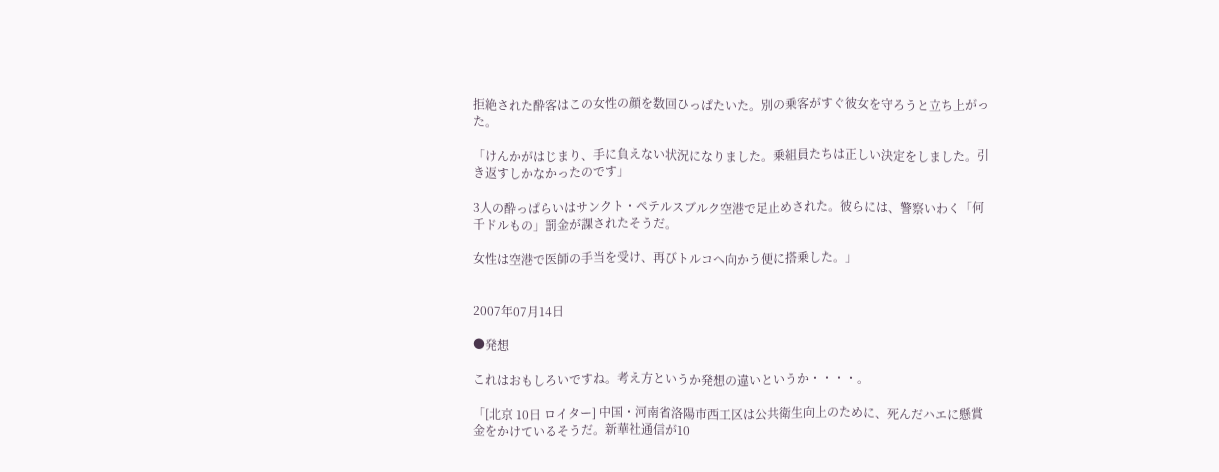拒絶された酔客はこの女性の顔を数回ひっぱたいた。別の乗客がすぐ彼女を守ろうと立ち上がった。

「けんかがはじまり、手に負えない状況になりました。乗組員たちは正しい決定をしました。引き返すしかなかったのです」

3人の酔っぱらいはサンクト・ペテルスブルク空港で足止めされた。彼らには、警察いわく「何千ドルもの」罰金が課されたそうだ。

女性は空港で医師の手当を受け、再びトルコへ向かう便に搭乗した。」


2007年07月14日

●発想

これはおもしろいですね。考え方というか発想の違いというか・・・・。

「[北京 10日 ロイター] 中国・河南省洛陽市西工区は公共衛生向上のために、死んだハエに懸賞金をかけているそうだ。新華社通信が10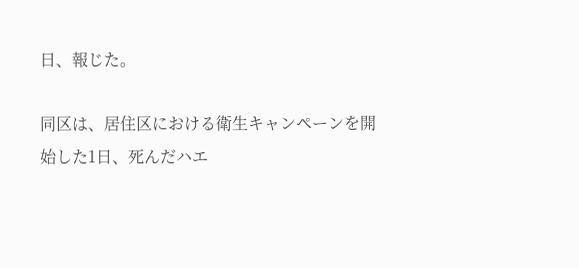日、報じた。

同区は、居住区における衛生キャンペーンを開始した1日、死んだハエ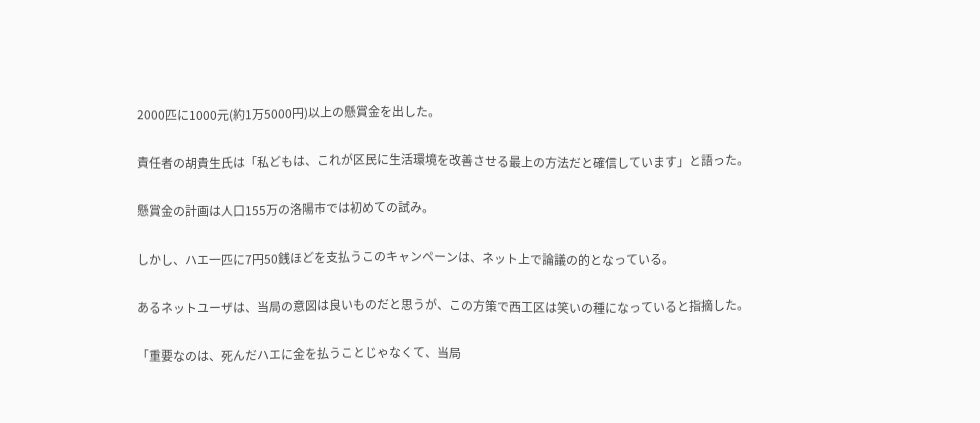2000匹に1000元(約1万5000円)以上の懸賞金を出した。

責任者の胡貴生氏は「私どもは、これが区民に生活環境を改善させる最上の方法だと確信しています」と語った。

懸賞金の計画は人口155万の洛陽市では初めての試み。

しかし、ハエ一匹に7円50銭ほどを支払うこのキャンペーンは、ネット上で論議の的となっている。

あるネットユーザは、当局の意図は良いものだと思うが、この方策で西工区は笑いの種になっていると指摘した。

「重要なのは、死んだハエに金を払うことじゃなくて、当局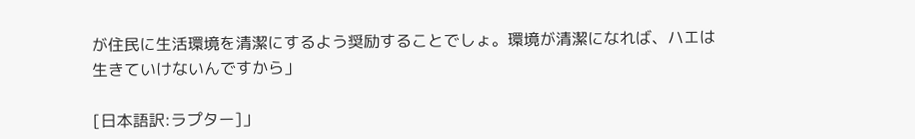が住民に生活環境を清潔にするよう奨励することでしょ。環境が清潔になれば、ハエは生きていけないんですから」

[日本語訳:ラプター]」